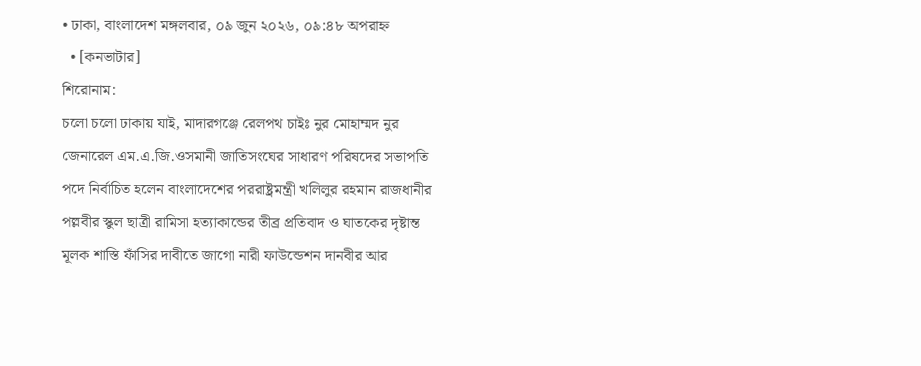• ঢাকা, বাংলাদেশ মঙ্গলবার, ০৯ জুন ২০২৬, ০৯:৪৮ অপরাহ্ন
  • [কনভাটার]
শিরোনাম:
চলো চলো ঢাকায় যাই, মাদারগঞ্জে রেলপথ চাইঃ নুর মোহাম্মদ নুর জেনারেল এম.এ.জি.ওসমানী জাতিসংঘের সাধারণ পরিষদের সভাপতি পদে নির্বাচিত হলেন বাংলাদেশের পররাষ্ট্রমন্ত্রী খলিলুর রহমান রাজধানীর পল্লবীর স্কুল ছাত্রী রামিসা হত্যাকান্ডের তীব্র প্রতিবাদ ও ঘাতকের দৃষ্টান্ত মূলক শাস্তি ফাঁসির দাবীতে জাগো নারী ফাউন্ডেশন দানবীর আর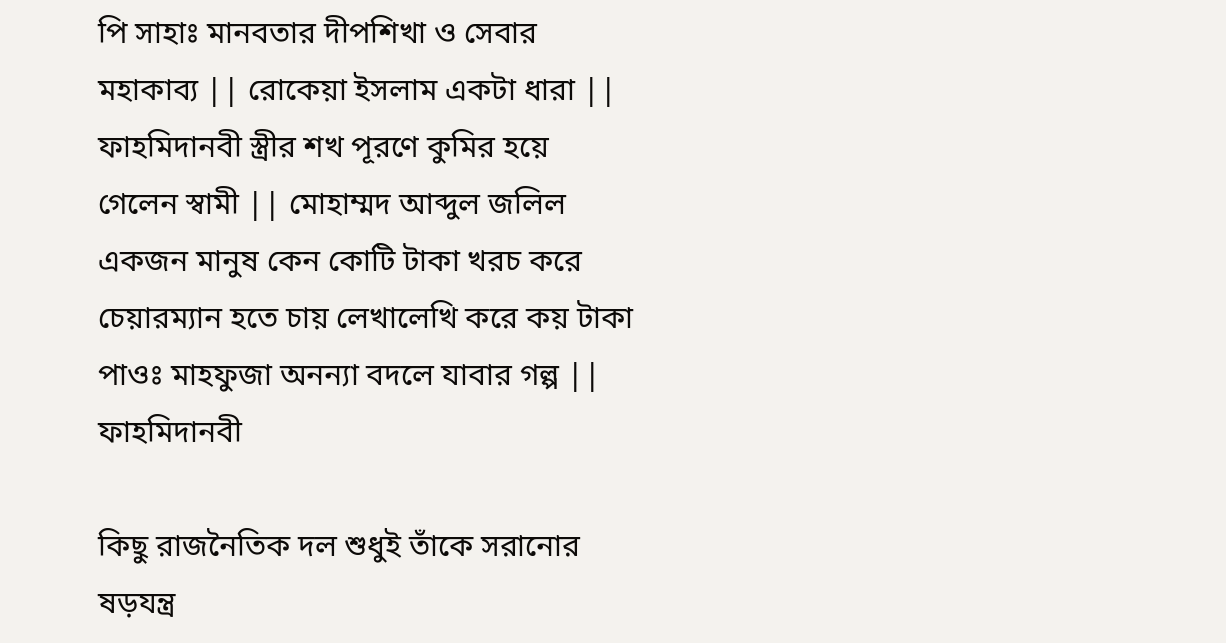পি সাহাঃ মানবতার দীপশিখা ও সেবার মহাকাব্য || রোকেয়া ইসলাম একটা ধারা || ফাহমিদানবী স্ত্রীর শখ পূরণে কুমির হয়ে গেলেন স্বামী || মোহাম্মদ আব্দুল জলিল একজন মানুষ কেন কোটি টাকা খরচ করে চেয়ারম্যান হতে চায় লেখালেখি করে কয় টাকা পাওঃ মাহফুজা অনন্যা বদলে যাবার গল্প || ফাহমিদানবী

কিছু রাজনৈতিক দল শুধুই তাঁকে সরানোর ষড়যন্ত্র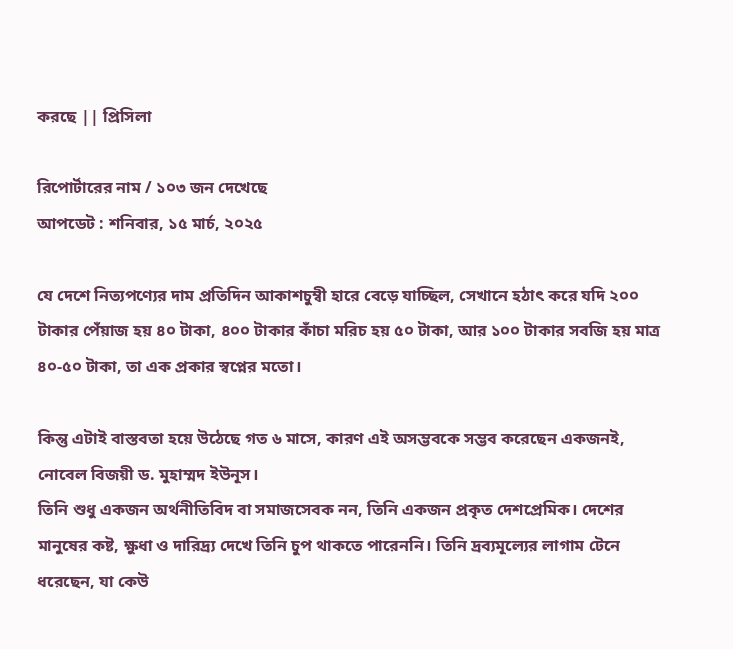করছে || প্রিসিলা

রিপোর্টারের নাম / ১০৩ জন দেখেছে
আপডেট : শনিবার, ১৫ মার্চ, ২০২৫

যে দেশে নিত্যপণ্যের দাম প্রতিদিন আকাশচুম্বী হারে বেড়ে যাচ্ছিল, সেখানে হঠাৎ করে যদি ২০০ টাকার পেঁয়াজ হয় ৪০ টাকা, ৪০০ টাকার কাঁচা মরিচ হয় ৫০ টাকা, আর ১০০ টাকার সবজি হয় মাত্র ৪০-৫০ টাকা, তা এক প্রকার স্বপ্নের মতো।

কিন্তু এটাই বাস্তবতা হয়ে উঠেছে গত ৬ মাসে, কারণ এই অসম্ভবকে সম্ভব করেছেন একজনই, নোবেল বিজয়ী ড. মুহাম্মদ ইউনূস।
তিনি শুধু একজন অর্থনীতিবিদ বা সমাজসেবক নন, তিনি একজন প্রকৃত দেশপ্রেমিক। দেশের মানুষের কষ্ট, ক্ষুধা ও দারিদ্র্য দেখে তিনি চুপ থাকতে পারেননি। তিনি দ্রব্যমূল্যের লাগাম টেনে ধরেছেন, যা কেউ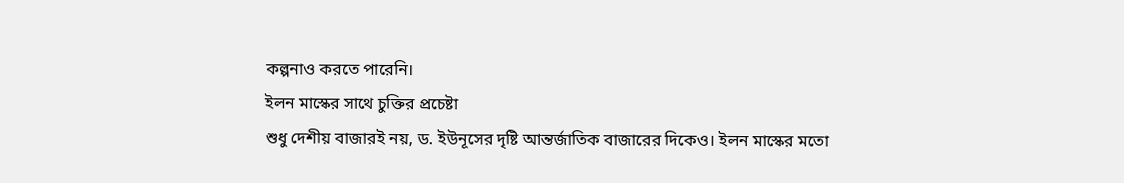কল্পনাও করতে পারেনি।
ইলন মাস্কের সাথে চুক্তির প্রচেষ্টা
শুধু দেশীয় বাজারই নয়, ড. ইউনূসের দৃষ্টি আন্তর্জাতিক বাজারের দিকেও। ইলন মাস্কের মতো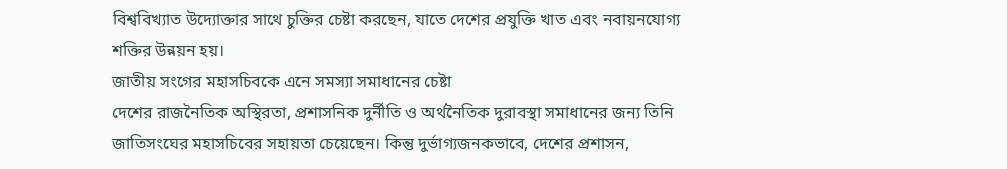বিশ্ববিখ্যাত উদ্যোক্তার সাথে চুক্তির চেষ্টা করছেন, যাতে দেশের প্রযুক্তি খাত এবং নবায়নযোগ্য শক্তির উন্নয়ন হয়।
জাতীয় সংগের মহাসচিবকে এনে সমস্যা সমাধানের চেষ্টা
দেশের রাজনৈতিক অস্থিরতা, প্রশাসনিক দুর্নীতি ও অর্থনৈতিক দুরাবস্থা সমাধানের জন্য তিনি জাতিসংঘের মহাসচিবের সহায়তা চেয়েছেন। কিন্তু দুর্ভাগ্যজনকভাবে, দেশের প্রশাসন,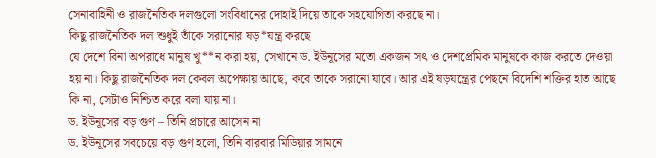সেনাবাহিনী ও রাজনৈতিক দলগুলো সংবিধানের দোহাই দিয়ে তাকে সহযোগিতা করছে না।
কিছু রাজনৈতিক দল শুধুই তাঁকে সরানোর ষড়*যন্ত্র করছে
যে দেশে বিনা অপরাধে মানুষ খু**ন করা হয়, সেখানে ড. ইউনূসের মতো একজন সৎ ও দেশপ্রেমিক মানুষকে কাজ করতে দেওয়া হয় না। কিছু রাজনৈতিক দল কেবল অপেক্ষায় আছে, কবে তাকে সরানো যাবে। আর এই ষড়যন্ত্রের পেছনে বিদেশি শক্তির হাত আছে কি না, সেটাও নিশ্চিত করে বলা যায় না।
ড. ইউনূসের বড় গুণ – তিনি প্রচারে আসেন না
ড. ইউনূসের সবচেয়ে বড় গুণ হলো, তিনি বারবার মিডিয়ার সামনে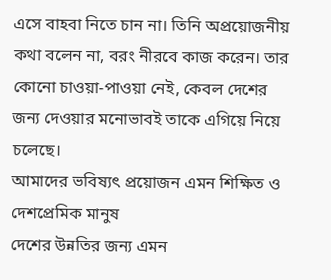এসে বাহবা নিতে চান না। তিনি অপ্রয়োজনীয় কথা বলেন না, বরং নীরবে কাজ করেন। তার কোনো চাওয়া-পাওয়া নেই, কেবল দেশের জন্য দেওয়ার মনোভাবই তাকে এগিয়ে নিয়ে চলেছে।
আমাদের ভবিষ্যৎ প্রয়োজন এমন শিক্ষিত ও দেশপ্রেমিক মানুষ
দেশের উন্নতির জন্য এমন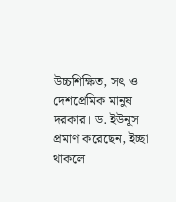উচ্চশিক্ষিত, সৎ ও দেশপ্রেমিক মানুষ দরকার। ড. ইউনূস প্রমাণ করেছেন, ইচ্ছা থাকলে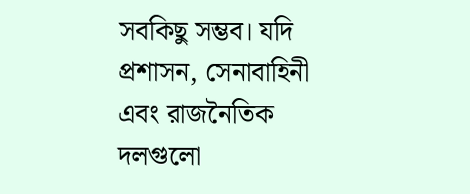সবকিছু সম্ভব। যদি প্রশাসন, সেনাবাহিনী এবং রাজনৈতিক দলগুলো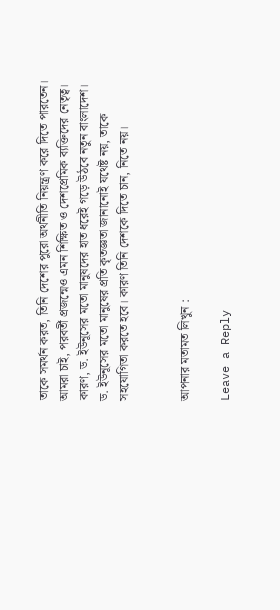তাকে সমর্থন করত, তিনি দেশের পুরো অর্থনীতি নিয়ন্ত্রণ করে দিতে পারতেন।
আমরা চাই, পরবর্তী প্রজন্মেও এমন শিক্ষিত ও দেশপ্রেমিক ব্যক্তিদের নেতৃত্ব। কারণ, ড. ইউনূসের মতো মানুষদের হাত ধরেই গড়ে উঠবে নতুন বাংলাদেশ।
ড. ইউনূসের মতো মানুষের প্রতি কৃতজ্ঞতা জানানোই যথেষ্ট নয়, তাকে সহযোগিতা করতে হবে। কারণ তিনি দেশকে দিতে চান, নিতে নয়।


আপনার মতামত লিখুন :

Leave a Reply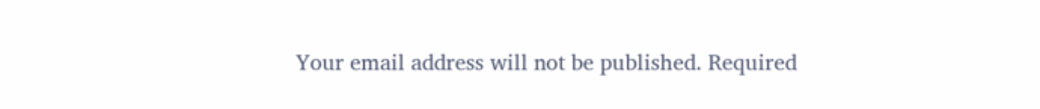Your email address will not be published. Required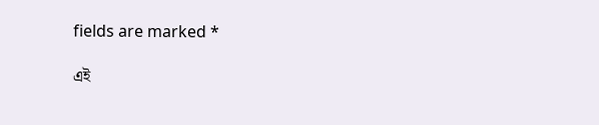fields are marked *

এই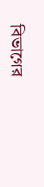বিভাগের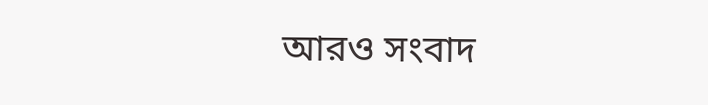আরও সংবাদ